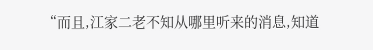“而且,江家二老不知从哪里听来的消息,知道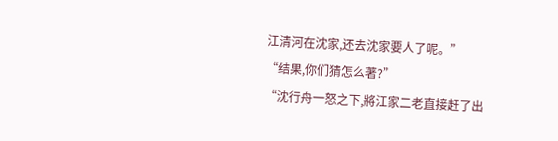江清河在沈家,还去沈家要人了呢。”
“结果,你们猜怎么著?”
“沈行舟一怒之下,將江家二老直接赶了出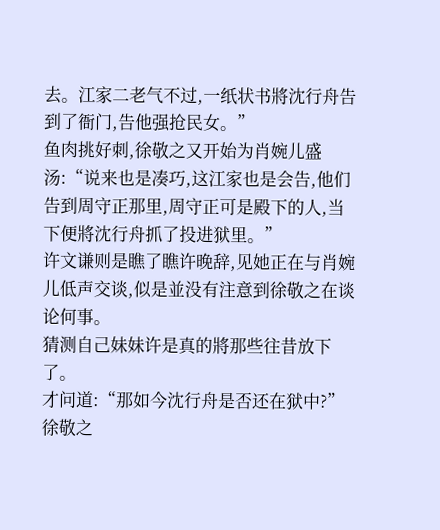去。江家二老气不过,一纸状书將沈行舟告到了衙门,告他强抢民女。”
鱼肉挑好刺,徐敬之又开始为肖婉儿盛汤:“说来也是凑巧,这江家也是会告,他们告到周守正那里,周守正可是殿下的人,当下便將沈行舟抓了投进狱里。”
许文谦则是瞧了瞧许晚辞,见她正在与肖婉儿低声交谈,似是並没有注意到徐敬之在谈论何事。
猜测自己妹妹许是真的將那些往昔放下了。
才问道:“那如今沈行舟是否还在狱中?”
徐敬之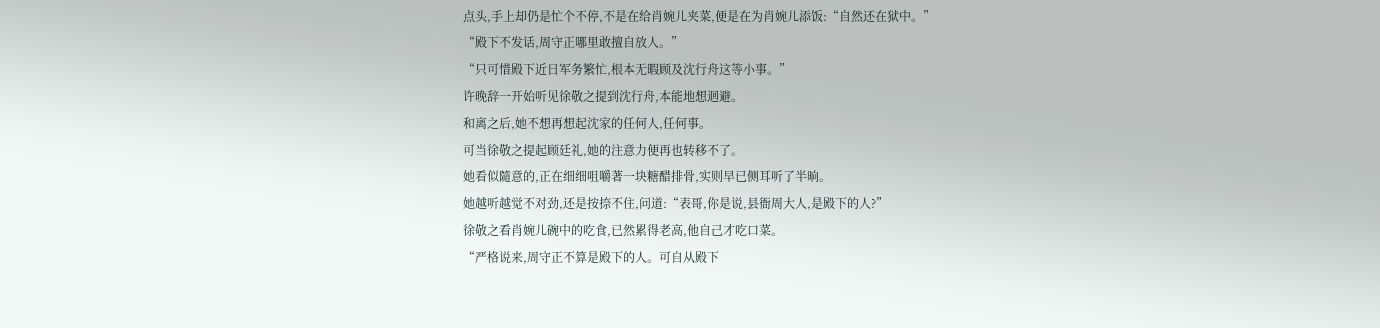点头,手上却仍是忙个不停,不是在给肖婉儿夹菜,便是在为肖婉儿添饭:“自然还在狱中。”
“殿下不发话,周守正哪里敢擅自放人。”
“只可惜殿下近日军务繁忙,根本无暇顾及沈行舟这等小事。”
许晚辞一开始听见徐敬之提到沈行舟,本能地想迴避。
和离之后,她不想再想起沈家的任何人,任何事。
可当徐敬之提起顾廷礼,她的注意力便再也转移不了。
她看似隨意的,正在细细咀嚼著一块糖醋排骨,实则早已侧耳听了半晌。
她越听越觉不对劲,还是按捺不住,问道:“表哥,你是说,县衙周大人,是殿下的人?”
徐敬之看肖婉儿碗中的吃食,已然累得老高,他自己才吃口菜。
“严格说来,周守正不算是殿下的人。可自从殿下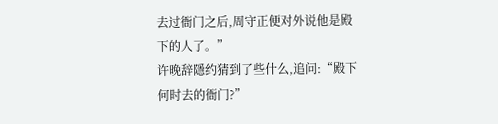去过衙门之后,周守正便对外说他是殿下的人了。”
许晚辞隱约猜到了些什么,追问:“殿下何时去的衙门?”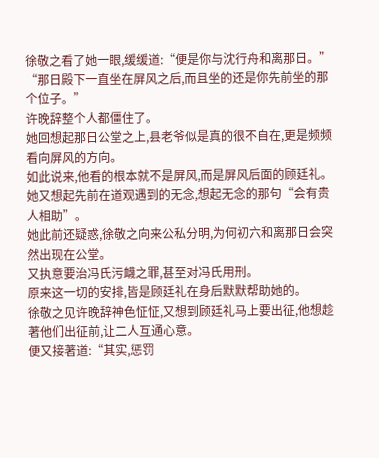徐敬之看了她一眼,缓缓道:“便是你与沈行舟和离那日。”
“那日殿下一直坐在屏风之后,而且坐的还是你先前坐的那个位子。”
许晚辞整个人都僵住了。
她回想起那日公堂之上,县老爷似是真的很不自在,更是频频看向屏风的方向。
如此说来,他看的根本就不是屏风,而是屏风后面的顾廷礼。
她又想起先前在道观遇到的无念,想起无念的那句“会有贵人相助”。
她此前还疑惑,徐敬之向来公私分明,为何初六和离那日会突然出现在公堂。
又执意要治冯氏污衊之罪,甚至对冯氏用刑。
原来这一切的安排,皆是顾廷礼在身后默默帮助她的。
徐敬之见许晚辞神色怔怔,又想到顾廷礼马上要出征,他想趁著他们出征前,让二人互通心意。
便又接著道:“其实,惩罚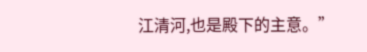江清河,也是殿下的主意。”